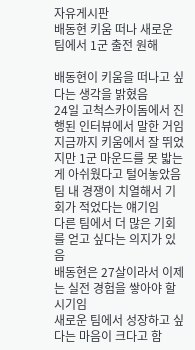자유게시판
배동현 키움 떠나 새로운 팀에서 1군 출전 원해

배동현이 키움을 떠나고 싶다는 생각을 밝혔음
24일 고척스카이돔에서 진행된 인터뷰에서 말한 거임
지금까지 키움에서 잘 뛰었지만 1군 마운드를 못 밟는 게 아쉬웠다고 털어놓았음
팀 내 경쟁이 치열해서 기회가 적었다는 얘기임
다른 팀에서 더 많은 기회를 얻고 싶다는 의지가 있음
배동현은 27살이라서 이제는 실전 경험을 쌓아야 할 시기임
새로운 팀에서 성장하고 싶다는 마음이 크다고 함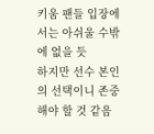키움 팬들 입장에서는 아쉬울 수밖에 없을 듯
하지만 선수 본인의 선택이니 존중해야 할 것 같음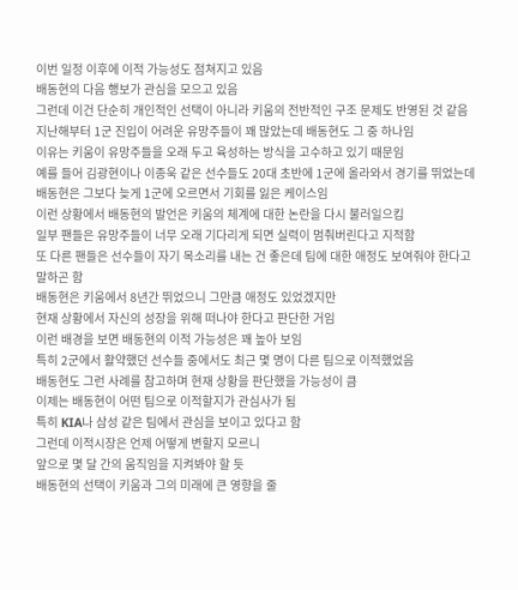이번 일정 이후에 이적 가능성도 점쳐지고 있음
배동현의 다음 행보가 관심을 모으고 있음
그런데 이건 단순히 개인적인 선택이 아니라 키움의 전반적인 구조 문제도 반영된 것 같음
지난해부터 1군 진입이 어려운 유망주들이 꽤 많았는데 배동현도 그 중 하나임
이유는 키움이 유망주들을 오래 두고 육성하는 방식을 고수하고 있기 때문임
예를 들어 김광현이나 이종욱 같은 선수들도 20대 초반에 1군에 올라와서 경기를 뛰었는데
배동현은 그보다 늦게 1군에 오르면서 기회를 잃은 케이스임
이런 상황에서 배동현의 발언은 키움의 체계에 대한 논란을 다시 불러일으킴
일부 팬들은 유망주들이 너무 오래 기다리게 되면 실력이 멈춰버린다고 지적함
또 다른 팬들은 선수들이 자기 목소리를 내는 건 좋은데 팀에 대한 애정도 보여줘야 한다고 말하곤 함
배동현은 키움에서 8년간 뛰었으니 그만큼 애정도 있었겠지만
현재 상황에서 자신의 성장을 위해 떠나야 한다고 판단한 거임
이런 배경을 보면 배동현의 이적 가능성은 꽤 높아 보임
특히 2군에서 활약했던 선수들 중에서도 최근 몇 명이 다른 팀으로 이적했었음
배동현도 그런 사례를 참고하며 현재 상황을 판단했을 가능성이 큼
이제는 배동현이 어떤 팀으로 이적할지가 관심사가 됨
특히 KIA나 삼성 같은 팀에서 관심을 보이고 있다고 함
그런데 이적시장은 언제 어떻게 변할지 모르니
앞으로 몇 달 간의 움직임을 지켜봐야 할 듯
배동현의 선택이 키움과 그의 미래에 큰 영향을 줄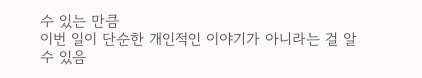수 있는 만큼
이번 일이 단순한 개인적인 이야기가 아니라는 걸 알 수 있음